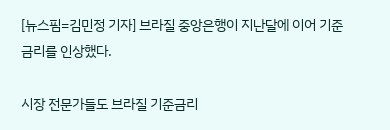[뉴스핌=김민정 기자] 브라질 중앙은행이 지난달에 이어 기준금리를 인상했다.

시장 전문가들도 브라질 기준금리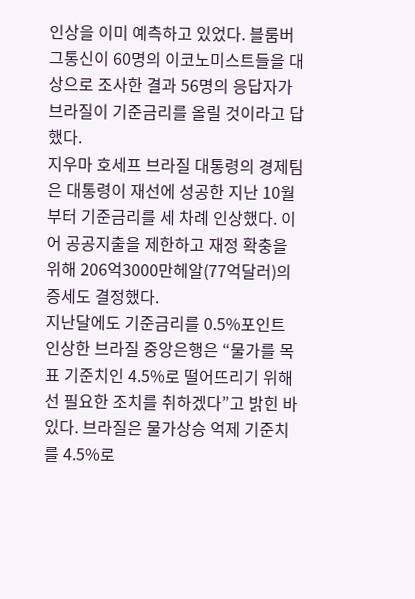인상을 이미 예측하고 있었다. 블룸버그통신이 60명의 이코노미스트들을 대상으로 조사한 결과 56명의 응답자가 브라질이 기준금리를 올릴 것이라고 답했다.
지우마 호세프 브라질 대통령의 경제팀은 대통령이 재선에 성공한 지난 10월부터 기준금리를 세 차례 인상했다. 이어 공공지출을 제한하고 재정 확충을 위해 206억3000만헤알(77억달러)의 증세도 결정했다.
지난달에도 기준금리를 0.5%포인트 인상한 브라질 중앙은행은 “물가를 목표 기준치인 4.5%로 떨어뜨리기 위해선 필요한 조치를 취하겠다”고 밝힌 바 있다. 브라질은 물가상승 억제 기준치를 4.5%로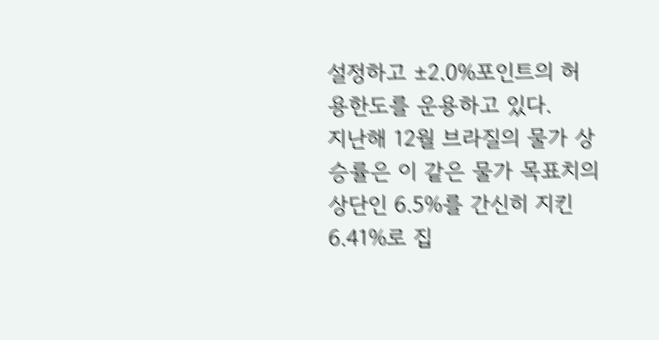설정하고 ±2.0%포인트의 허용한도를 운용하고 있다.
지난해 12월 브라질의 물가 상승률은 이 같은 물가 목표치의 상단인 6.5%를 간신히 지킨 6.41%로 집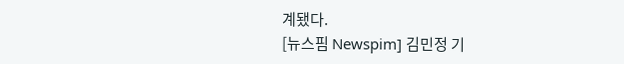계됐다.
[뉴스핌 Newspim] 김민정 기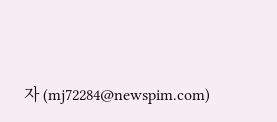자 (mj72284@newspim.com)